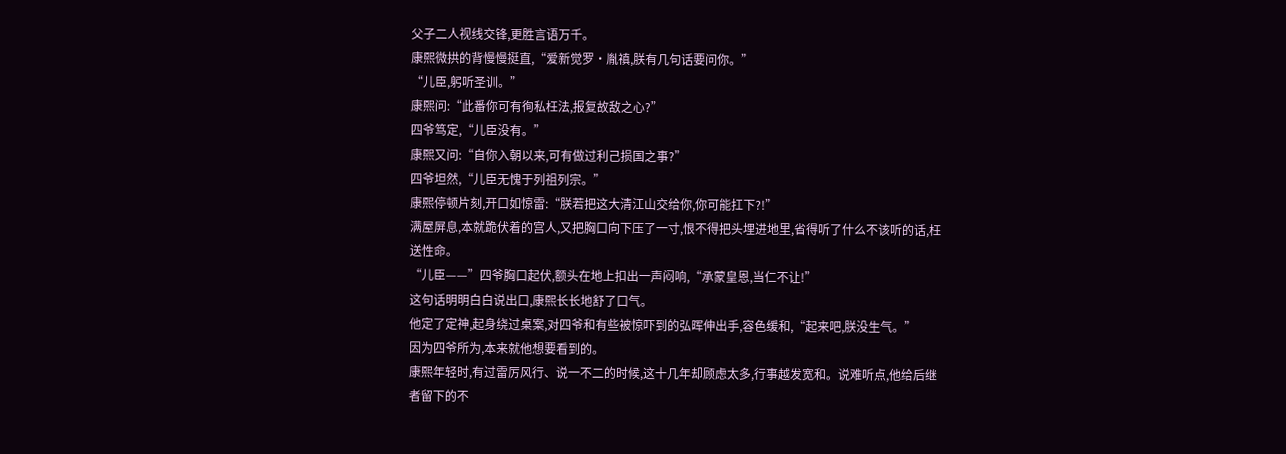父子二人视线交锋,更胜言语万千。
康熙微拱的背慢慢挺直,“爱新觉罗·胤禛,朕有几句话要问你。”
“儿臣,躬听圣训。”
康熙问:“此番你可有徇私枉法,报复故敌之心?”
四爷笃定,“儿臣没有。”
康熙又问:“自你入朝以来,可有做过利己损国之事?”
四爷坦然,“儿臣无愧于列祖列宗。”
康熙停顿片刻,开口如惊雷:“朕若把这大清江山交给你,你可能扛下?!”
满屋屏息,本就跪伏着的宫人,又把胸口向下压了一寸,恨不得把头埋进地里,省得听了什么不该听的话,枉送性命。
“儿臣——”四爷胸口起伏,额头在地上扣出一声闷响,“承蒙皇恩,当仁不让!”
这句话明明白白说出口,康熙长长地舒了口气。
他定了定神,起身绕过桌案,对四爷和有些被惊吓到的弘晖伸出手,容色缓和,“起来吧,朕没生气。”
因为四爷所为,本来就他想要看到的。
康熙年轻时,有过雷厉风行、说一不二的时候,这十几年却顾虑太多,行事越发宽和。说难听点,他给后继者留下的不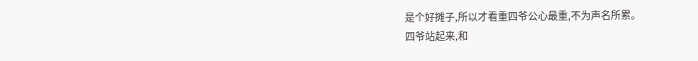是个好摊子,所以才看重四爷公心最重,不为声名所累。
四爷站起来,和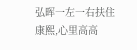弘晖一左一右扶住康熙,心里高高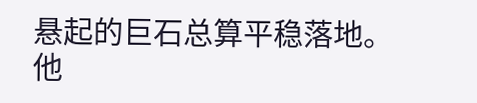悬起的巨石总算平稳落地。
他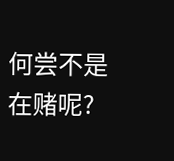何尝不是在赌呢?